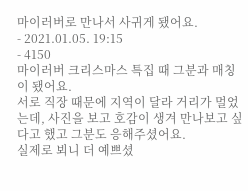마이러버로 만나서 사귀게 됐어요.
- 2021.01.05. 19:15
- 4150
마이러버 크리스마스 특집 때 그분과 매칭이 됐어요.
서로 직장 때문에 지역이 달라 거리가 멀었는데, 사진을 보고 호감이 생겨 만나보고 싶다고 했고 그분도 응해주셨어요.
실제로 뵈니 더 예쁘셨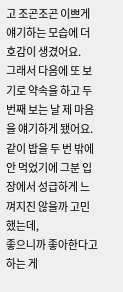고 조곤조곤 이쁘게 얘기하는 모습에 더 호감이 생겼어요.
그래서 다음에 또 보기로 약속을 하고 두번째 보는 날 제 마음을 얘기하게 됐어요.
같이 밥을 두 번 밖에 안 먹었기에 그분 입장에서 성급하게 느껴지진 않을까 고민했는데,
좋으니까 좋아한다고 하는 게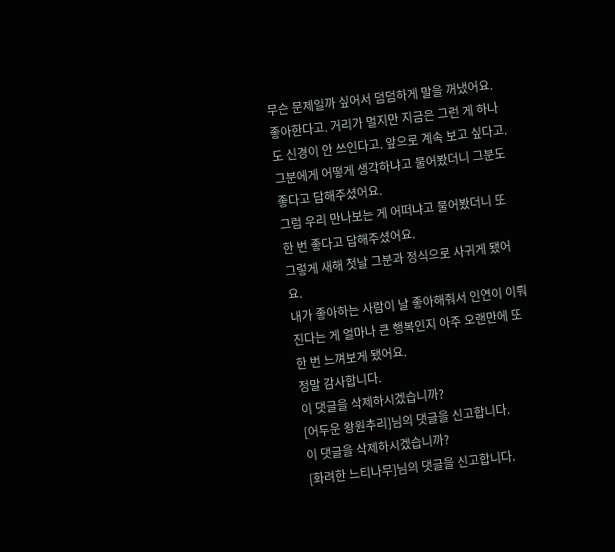무슨 문제일까 싶어서 덤덤하게 말을 꺼냈어요.
좋아한다고. 거리가 멀지만 지금은 그런 게 하나도 신경이 안 쓰인다고. 앞으로 계속 보고 싶다고.
그분에게 어떻게 생각하냐고 물어봤더니 그분도 좋다고 답해주셨어요.
그럼 우리 만나보는 게 어떠냐고 물어봤더니 또 한 번 좋다고 답해주셨어요.
그렇게 새해 첫날 그분과 정식으로 사귀게 됐어요.
내가 좋아하는 사람이 날 좋아해줘서 인연이 이뤄진다는 게 얼마나 큰 행복인지 아주 오랜만에 또 한 번 느껴보게 됐어요.
정말 감사합니다.
이 댓글을 삭제하시겠습니까?
[어두운 왕원추리]님의 댓글을 신고합니다.
이 댓글을 삭제하시겠습니까?
[화려한 느티나무]님의 댓글을 신고합니다.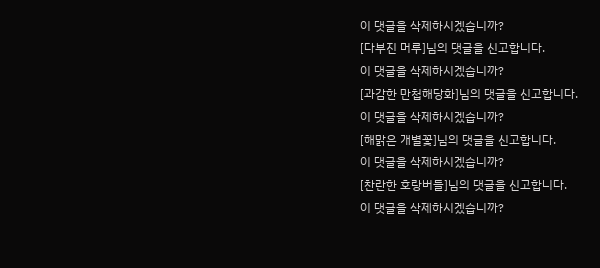이 댓글을 삭제하시겠습니까?
[다부진 머루]님의 댓글을 신고합니다.
이 댓글을 삭제하시겠습니까?
[과감한 만첩해당화]님의 댓글을 신고합니다.
이 댓글을 삭제하시겠습니까?
[해맑은 개별꽃]님의 댓글을 신고합니다.
이 댓글을 삭제하시겠습니까?
[찬란한 호랑버들]님의 댓글을 신고합니다.
이 댓글을 삭제하시겠습니까?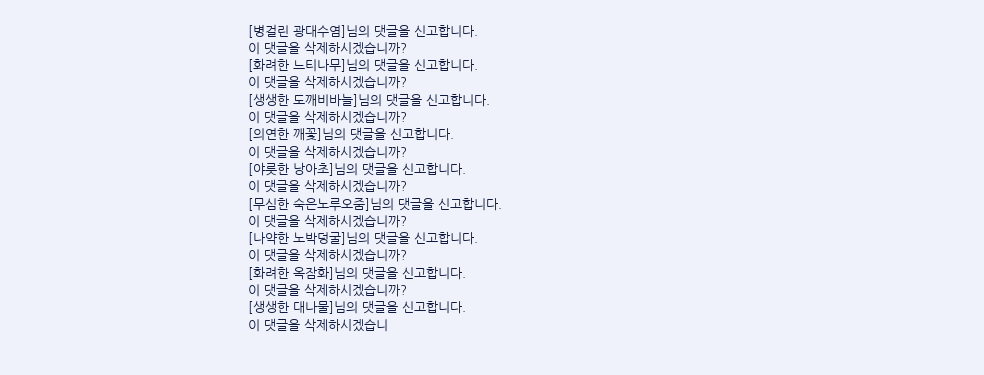[병걸린 광대수염]님의 댓글을 신고합니다.
이 댓글을 삭제하시겠습니까?
[화려한 느티나무]님의 댓글을 신고합니다.
이 댓글을 삭제하시겠습니까?
[생생한 도깨비바늘]님의 댓글을 신고합니다.
이 댓글을 삭제하시겠습니까?
[의연한 깨꽃]님의 댓글을 신고합니다.
이 댓글을 삭제하시겠습니까?
[야릇한 낭아초]님의 댓글을 신고합니다.
이 댓글을 삭제하시겠습니까?
[무심한 숙은노루오줌]님의 댓글을 신고합니다.
이 댓글을 삭제하시겠습니까?
[나약한 노박덩굴]님의 댓글을 신고합니다.
이 댓글을 삭제하시겠습니까?
[화려한 옥잠화]님의 댓글을 신고합니다.
이 댓글을 삭제하시겠습니까?
[생생한 대나물]님의 댓글을 신고합니다.
이 댓글을 삭제하시겠습니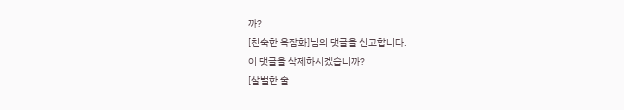까?
[친숙한 옥잠화]님의 댓글을 신고합니다.
이 댓글을 삭제하시겠습니까?
[살벌한 술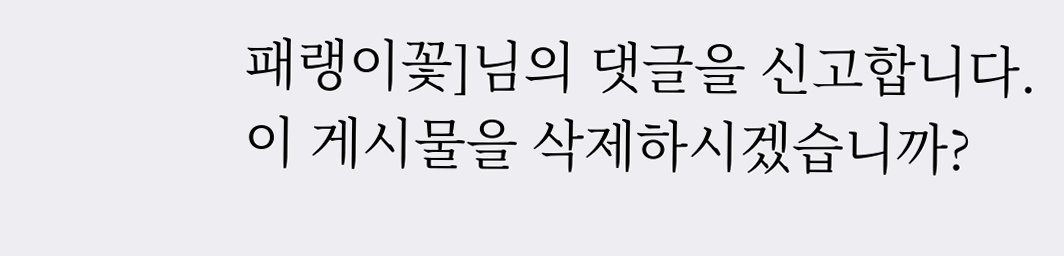패랭이꽃]님의 댓글을 신고합니다.
이 게시물을 삭제하시겠습니까?